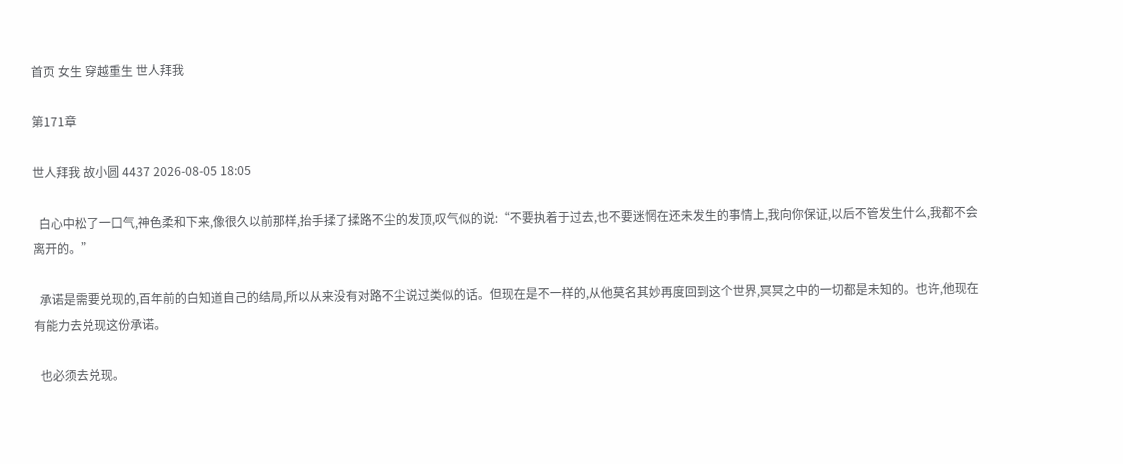首页 女生 穿越重生 世人拜我

第171章

世人拜我 故小圆 4437 2026-08-05 18:05

  白心中松了一口气,神色柔和下来,像很久以前那样,抬手揉了揉路不尘的发顶,叹气似的说:“不要执着于过去,也不要迷惘在还未发生的事情上,我向你保证,以后不管发生什么,我都不会离开的。”

  承诺是需要兑现的,百年前的白知道自己的结局,所以从来没有对路不尘说过类似的话。但现在是不一样的,从他莫名其妙再度回到这个世界,冥冥之中的一切都是未知的。也许,他现在有能力去兑现这份承诺。

  也必须去兑现。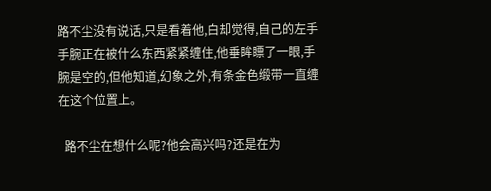路不尘没有说话,只是看着他,白却觉得,自己的左手手腕正在被什么东西紧紧缠住,他垂眸瞟了一眼,手腕是空的,但他知道,幻象之外,有条金色缎带一直缠在这个位置上。

  路不尘在想什么呢?他会高兴吗?还是在为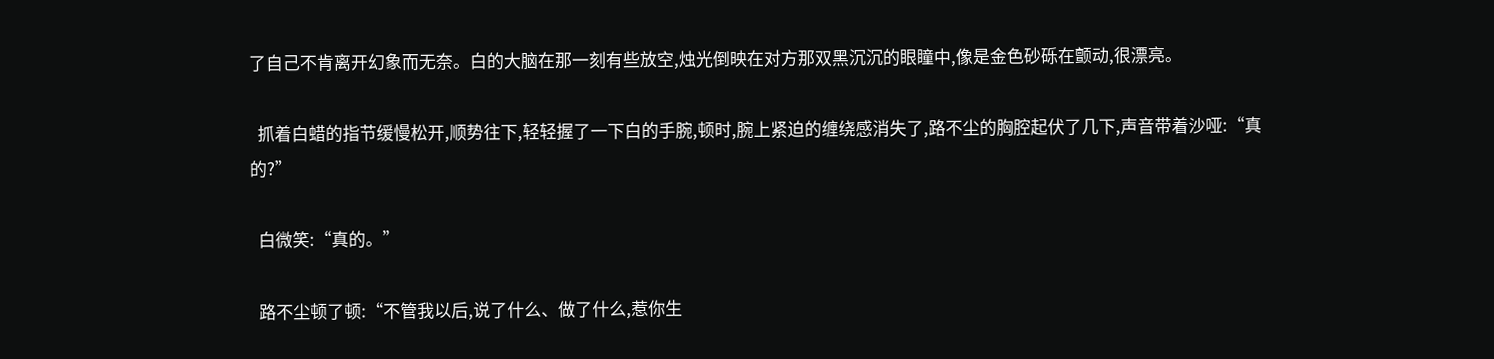了自己不肯离开幻象而无奈。白的大脑在那一刻有些放空,烛光倒映在对方那双黑沉沉的眼瞳中,像是金色砂砾在颤动,很漂亮。

  抓着白蜡的指节缓慢松开,顺势往下,轻轻握了一下白的手腕,顿时,腕上紧迫的缠绕感消失了,路不尘的胸腔起伏了几下,声音带着沙哑:“真的?”

  白微笑:“真的。”

  路不尘顿了顿:“不管我以后,说了什么、做了什么,惹你生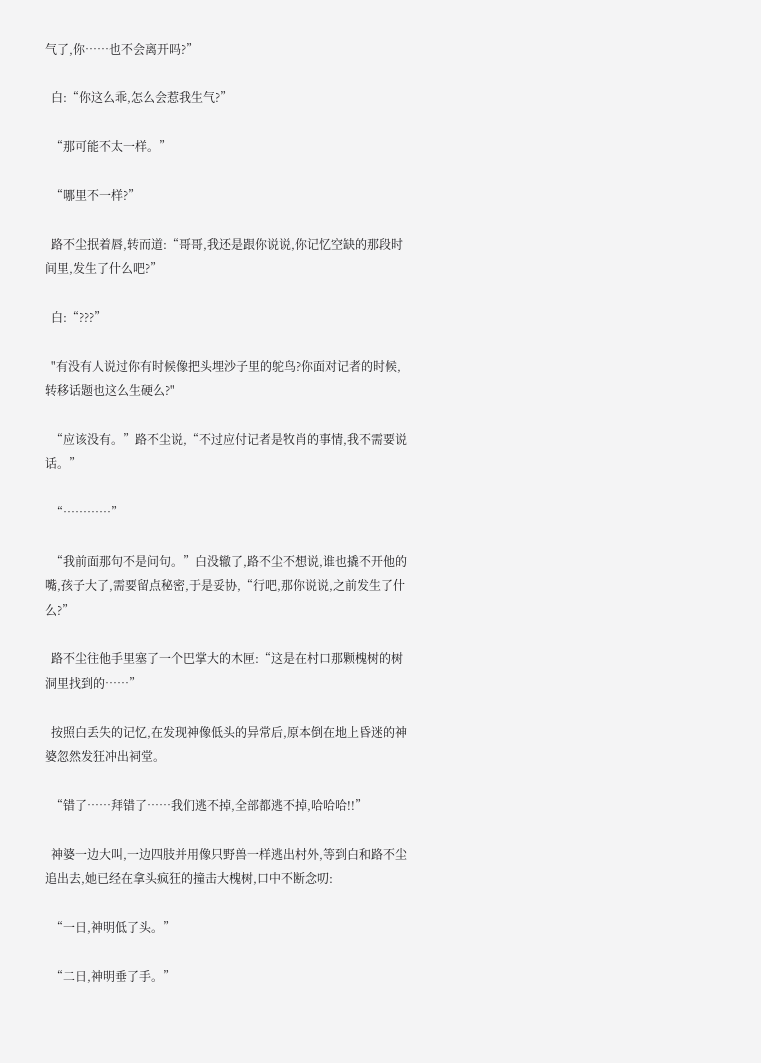气了,你……也不会离开吗?”

  白:“你这么乖,怎么会惹我生气?”

  “那可能不太一样。”

  “哪里不一样?”

  路不尘抿着唇,转而道:“哥哥,我还是跟你说说,你记忆空缺的那段时间里,发生了什么吧?”

  白:“???”

  "有没有人说过你有时候像把头埋沙子里的鸵鸟?你面对记者的时候,转移话题也这么生硬么?"

  “应该没有。”路不尘说,“不过应付记者是牧肖的事情,我不需要说话。”

  “…………”

  “我前面那句不是问句。”白没辙了,路不尘不想说,谁也撬不开他的嘴,孩子大了,需要留点秘密,于是妥协,“行吧,那你说说,之前发生了什么?”

  路不尘往他手里塞了一个巴掌大的木匣:“这是在村口那颗槐树的树洞里找到的……”

  按照白丢失的记忆,在发现神像低头的异常后,原本倒在地上昏迷的神婆忽然发狂冲出祠堂。

  “错了……拜错了……我们逃不掉,全部都逃不掉,哈哈哈!!”

  神婆一边大叫,一边四肢并用像只野兽一样逃出村外,等到白和路不尘追出去,她已经在拿头疯狂的撞击大槐树,口中不断念叨:

  “一日,神明低了头。”

  “二日,神明垂了手。”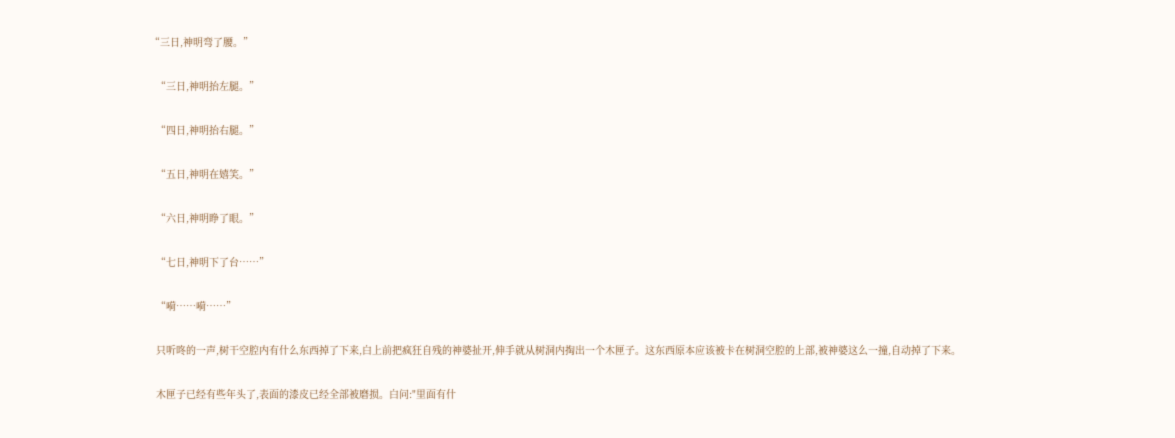“三日,神明弯了腰。”

  “三日,神明抬左腿。”

  “四日,神明抬右腿。”

  “五日,神明在嬉笑。”

  “六日,神明睁了眼。”

  “七日,神明下了台……”

  “嗬……嗬……”

  只听咚的一声,树干空腔内有什么东西掉了下来,白上前把疯狂自残的神婆扯开,伸手就从树洞内掏出一个木匣子。这东西原本应该被卡在树洞空腔的上部,被神婆这么一撞,自动掉了下来。

  木匣子已经有些年头了,表面的漆皮已经全部被磨损。白问:"里面有什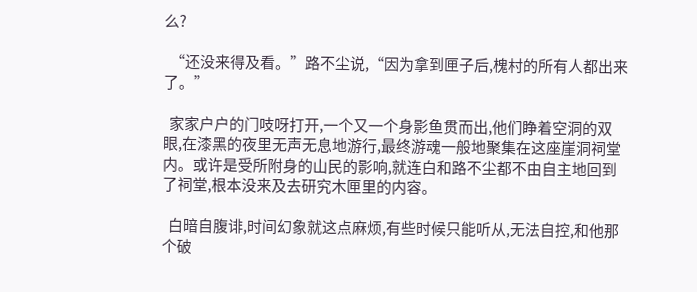么?

  “还没来得及看。”路不尘说,“因为拿到匣子后,槐村的所有人都出来了。”

  家家户户的门吱呀打开,一个又一个身影鱼贯而出,他们睁着空洞的双眼,在漆黑的夜里无声无息地游行,最终游魂一般地聚集在这座崖洞祠堂内。或许是受所附身的山民的影响,就连白和路不尘都不由自主地回到了祠堂,根本没来及去研究木匣里的内容。

  白暗自腹诽,时间幻象就这点麻烦,有些时候只能听从,无法自控,和他那个破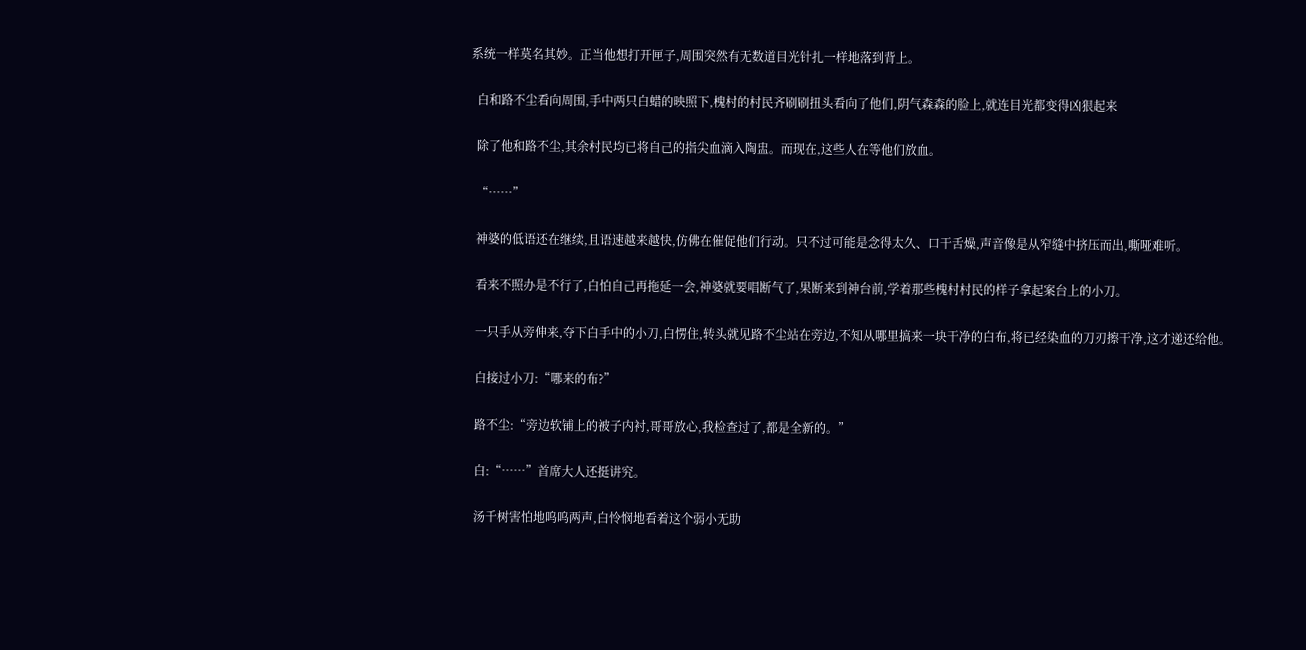系统一样莫名其妙。正当他想打开匣子,周围突然有无数道目光针扎一样地落到背上。

  白和路不尘看向周围,手中两只白蜡的映照下,槐村的村民齐刷刷扭头看向了他们,阴气森森的脸上,就连目光都变得凶狠起来

  除了他和路不尘,其余村民均已将自己的指尖血滴入陶盅。而现在,这些人在等他们放血。

  “……”

  神婆的低语还在继续,且语速越来越快,仿佛在催促他们行动。只不过可能是念得太久、口干舌燥,声音像是从窄缝中挤压而出,嘶哑难听。

  看来不照办是不行了,白怕自己再拖延一会,神婆就要唱断气了,果断来到神台前,学着那些槐村村民的样子拿起案台上的小刀。

  一只手从旁伸来,夺下白手中的小刀,白愣住,转头就见路不尘站在旁边,不知从哪里搞来一块干净的白布,将已经染血的刀刃擦干净,这才递还给他。

  白接过小刀:“哪来的布?”

  路不尘:“旁边软铺上的被子内衬,哥哥放心,我检查过了,都是全新的。”

  白:“……”首席大人还挺讲究。

  汤千树害怕地呜呜两声,白怜悯地看着这个弱小无助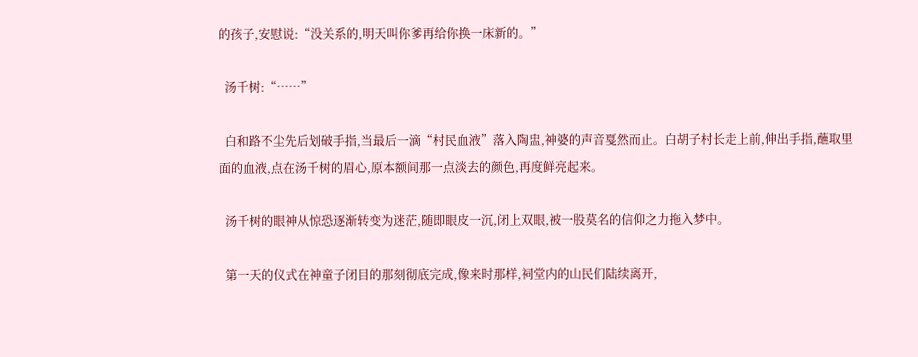的孩子,安慰说:“没关系的,明天叫你爹再给你换一床新的。”

  汤千树:“……”

  白和路不尘先后划破手指,当最后一滴“村民血液”落入陶盅,神婆的声音戛然而止。白胡子村长走上前,伸出手指,蘸取里面的血液,点在汤千树的眉心,原本额间那一点淡去的颜色,再度鲜亮起来。

  汤千树的眼神从惊恐逐渐转变为迷茫,随即眼皮一沉,闭上双眼,被一股莫名的信仰之力拖入梦中。

  第一天的仪式在神童子闭目的那刻彻底完成,像来时那样,祠堂内的山民们陆续离开,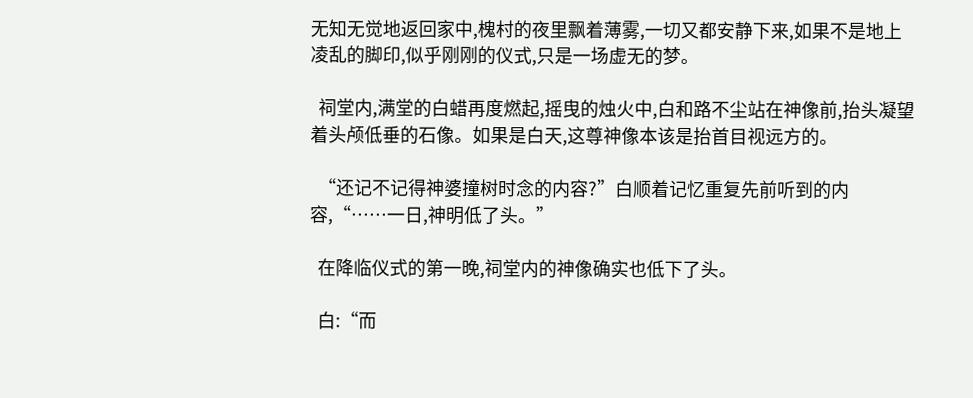无知无觉地返回家中,槐村的夜里飘着薄雾,一切又都安静下来,如果不是地上凌乱的脚印,似乎刚刚的仪式,只是一场虚无的梦。

  祠堂内,满堂的白蜡再度燃起,摇曳的烛火中,白和路不尘站在神像前,抬头凝望着头颅低垂的石像。如果是白天,这尊神像本该是抬首目视远方的。

  “还记不记得神婆撞树时念的内容?”白顺着记忆重复先前听到的内容,“……一日,神明低了头。”

  在降临仪式的第一晚,祠堂内的神像确实也低下了头。

  白:“而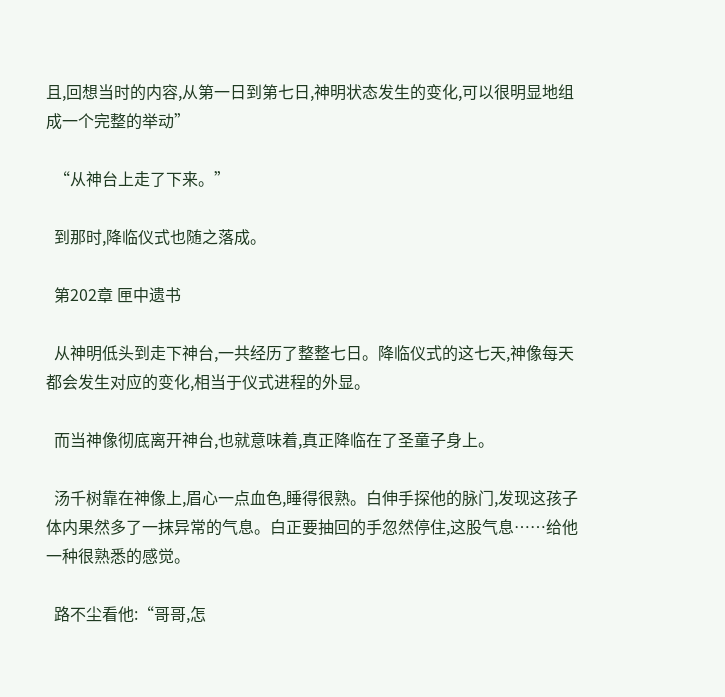且,回想当时的内容,从第一日到第七日,神明状态发生的变化,可以很明显地组成一个完整的举动”

  “从神台上走了下来。”

  到那时,降临仪式也随之落成。

  第202章 匣中遗书

  从神明低头到走下神台,一共经历了整整七日。降临仪式的这七天,神像每天都会发生对应的变化,相当于仪式进程的外显。

  而当神像彻底离开神台,也就意味着,真正降临在了圣童子身上。

  汤千树靠在神像上,眉心一点血色,睡得很熟。白伸手探他的脉门,发现这孩子体内果然多了一抹异常的气息。白正要抽回的手忽然停住,这股气息……给他一种很熟悉的感觉。

  路不尘看他:“哥哥,怎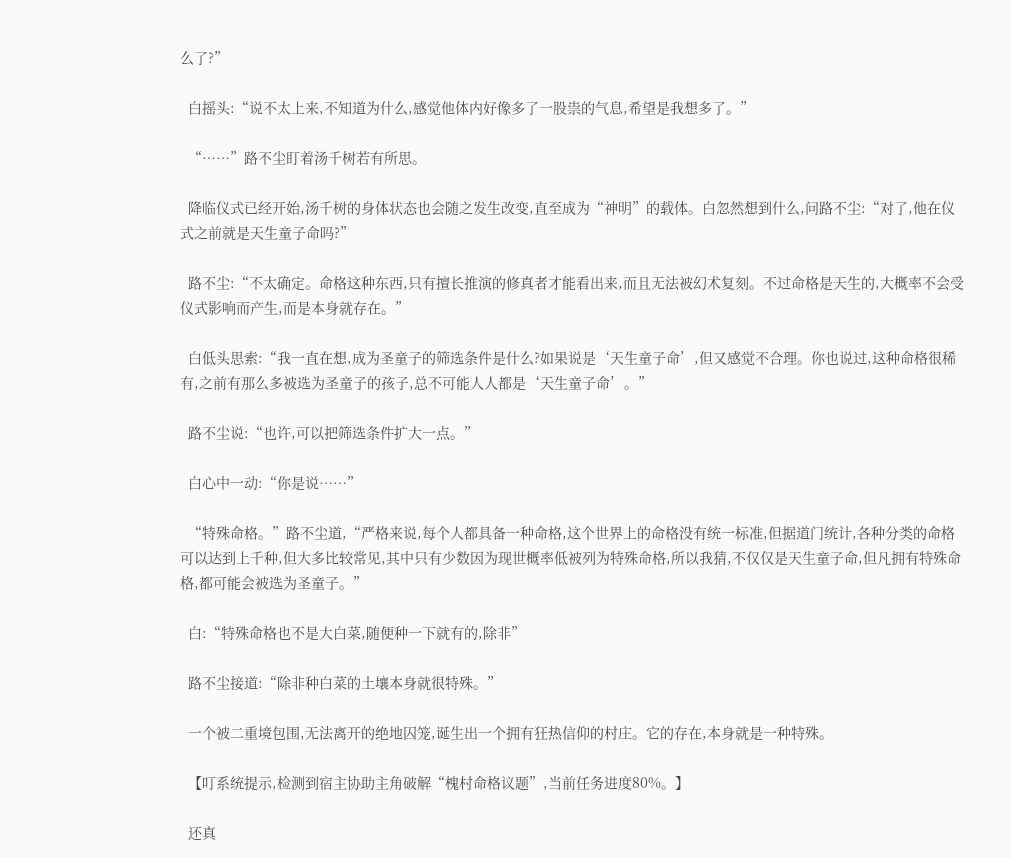么了?”

  白摇头:“说不太上来,不知道为什么,感觉他体内好像多了一股祟的气息,希望是我想多了。”

  “……”路不尘盯着汤千树若有所思。

  降临仪式已经开始,汤千树的身体状态也会随之发生改变,直至成为“神明”的载体。白忽然想到什么,问路不尘:“对了,他在仪式之前就是天生童子命吗?”

  路不尘:“不太确定。命格这种东西,只有擅长推演的修真者才能看出来,而且无法被幻术复刻。不过命格是天生的,大概率不会受仪式影响而产生,而是本身就存在。”

  白低头思索:“我一直在想,成为圣童子的筛选条件是什么?如果说是‘天生童子命’,但又感觉不合理。你也说过,这种命格很稀有,之前有那么多被选为圣童子的孩子,总不可能人人都是‘天生童子命’。”

  路不尘说:“也许,可以把筛选条件扩大一点。”

  白心中一动:“你是说……”

  “特殊命格。”路不尘道,“严格来说,每个人都具备一种命格,这个世界上的命格没有统一标准,但据道门统计,各种分类的命格可以达到上千种,但大多比较常见,其中只有少数因为现世概率低被列为特殊命格,所以我猜,不仅仅是天生童子命,但凡拥有特殊命格,都可能会被选为圣童子。”

  白:“特殊命格也不是大白菜,随便种一下就有的,除非”

  路不尘接道:“除非种白菜的土壤本身就很特殊。”

  一个被二重境包围,无法离开的绝地囚笼,诞生出一个拥有狂热信仰的村庄。它的存在,本身就是一种特殊。

  【叮系统提示,检测到宿主协助主角破解“槐村命格议题”,当前任务进度80%。】

  还真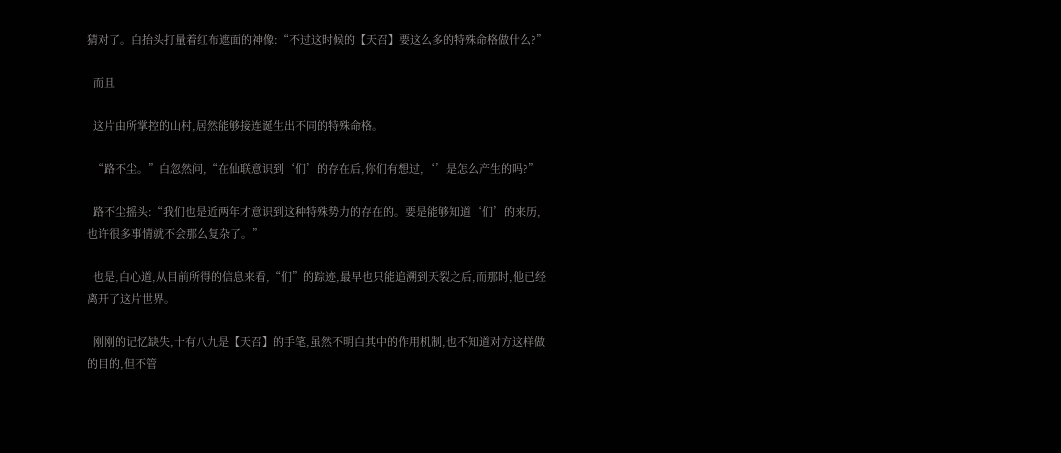猜对了。白抬头打量着红布遮面的神像:“不过这时候的【天召】要这么多的特殊命格做什么?”

  而且

  这片由所掌控的山村,居然能够接连诞生出不同的特殊命格。

  “路不尘。”白忽然问,“在仙联意识到‘们’的存在后,你们有想过,‘’是怎么产生的吗?”

  路不尘摇头:“我们也是近两年才意识到这种特殊势力的存在的。要是能够知道‘们’的来历,也许很多事情就不会那么复杂了。”

  也是,白心道,从目前所得的信息来看,“们”的踪迹,最早也只能追溯到天裂之后,而那时,他已经离开了这片世界。

  刚刚的记忆缺失,十有八九是【天召】的手笔,虽然不明白其中的作用机制,也不知道对方这样做的目的,但不管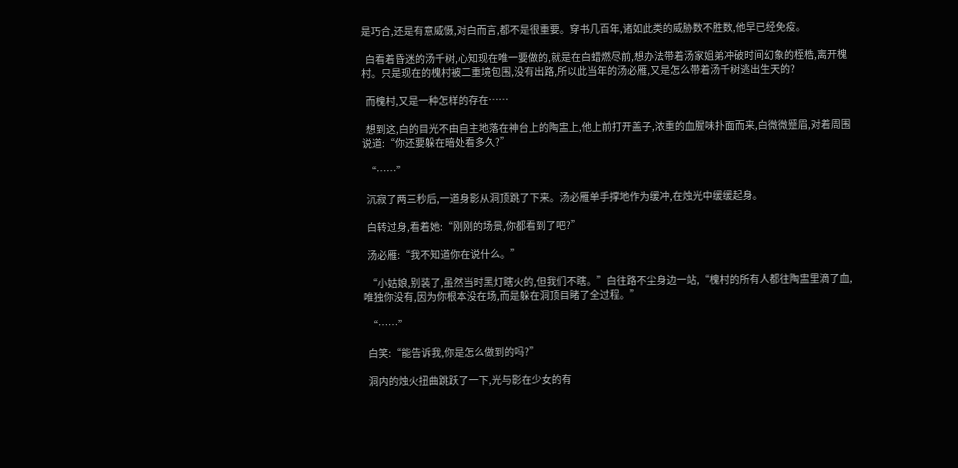是巧合,还是有意威慑,对白而言,都不是很重要。穿书几百年,诸如此类的威胁数不胜数,他早已经免疫。

  白看着昏迷的汤千树,心知现在唯一要做的,就是在白蜡燃尽前,想办法带着汤家姐弟冲破时间幻象的桎梏,离开槐村。只是现在的槐村被二重境包围,没有出路,所以此当年的汤必雁,又是怎么带着汤千树逃出生天的?

  而槐村,又是一种怎样的存在……

  想到这,白的目光不由自主地落在神台上的陶盅上,他上前打开盖子,浓重的血腥味扑面而来,白微微蹙眉,对着周围说道:“你还要躲在暗处看多久?”

  “……”

  沉寂了两三秒后,一道身影从洞顶跳了下来。汤必雁单手撑地作为缓冲,在烛光中缓缓起身。

  白转过身,看着她:“刚刚的场景,你都看到了吧?”

  汤必雁:“我不知道你在说什么。”

  “小姑娘,别装了,虽然当时黑灯瞎火的,但我们不瞎。”白往路不尘身边一站,“槐村的所有人都往陶盅里滴了血,唯独你没有,因为你根本没在场,而是躲在洞顶目睹了全过程。”

  “……”

  白笑:“能告诉我,你是怎么做到的吗?”

  洞内的烛火扭曲跳跃了一下,光与影在少女的有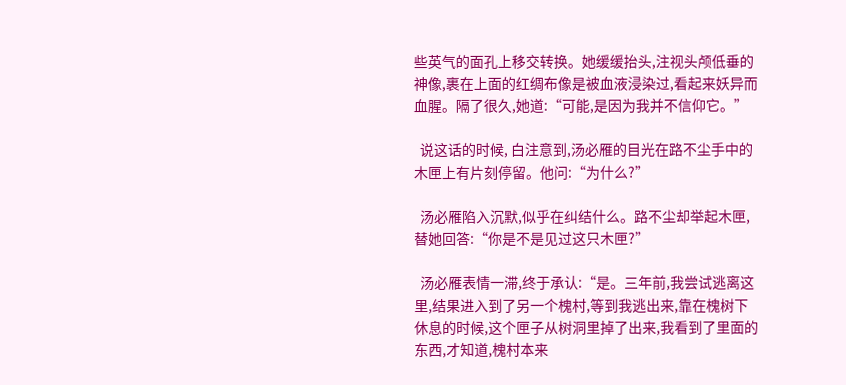些英气的面孔上移交转换。她缓缓抬头,注视头颅低垂的神像,裹在上面的红绸布像是被血液浸染过,看起来妖异而血腥。隔了很久,她道:“可能,是因为我并不信仰它。”

  说这话的时候, 白注意到,汤必雁的目光在路不尘手中的木匣上有片刻停留。他问:“为什么?”

  汤必雁陷入沉默,似乎在纠结什么。路不尘却举起木匣,替她回答:“你是不是见过这只木匣?”

  汤必雁表情一滞,终于承认:“是。三年前,我尝试逃离这里,结果进入到了另一个槐村,等到我逃出来,靠在槐树下休息的时候,这个匣子从树洞里掉了出来,我看到了里面的东西,才知道,槐村本来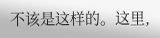不该是这样的。这里,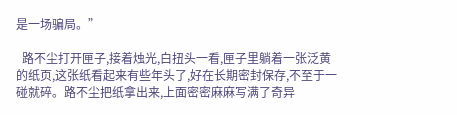是一场骗局。”

  路不尘打开匣子,接着烛光,白扭头一看,匣子里躺着一张泛黄的纸页,这张纸看起来有些年头了,好在长期密封保存,不至于一碰就碎。路不尘把纸拿出来,上面密密麻麻写满了奇异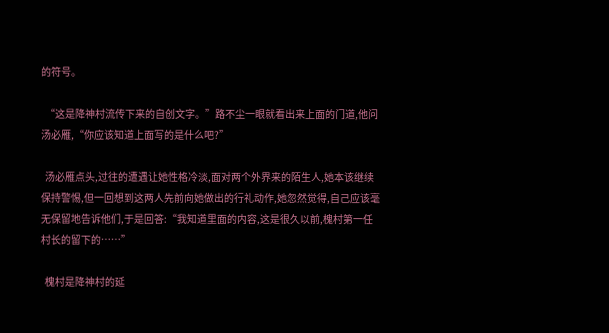的符号。

  “这是降神村流传下来的自创文字。”路不尘一眼就看出来上面的门道,他问汤必雁,“你应该知道上面写的是什么吧?”

  汤必雁点头,过往的遭遇让她性格冷淡,面对两个外界来的陌生人,她本该继续保持警惕,但一回想到这两人先前向她做出的行礼动作,她忽然觉得,自己应该毫无保留地告诉他们,于是回答:“我知道里面的内容,这是很久以前,槐村第一任村长的留下的……”

  槐村是降神村的延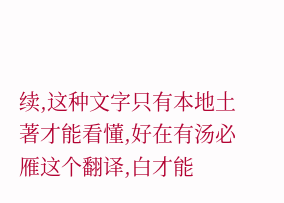续,这种文字只有本地土著才能看懂,好在有汤必雁这个翻译,白才能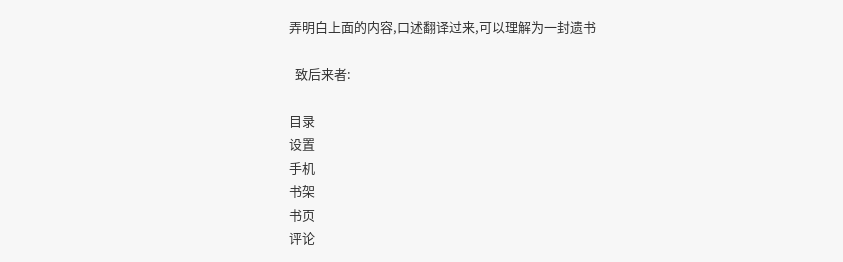弄明白上面的内容,口述翻译过来,可以理解为一封遗书

  致后来者:

目录
设置
手机
书架
书页
评论